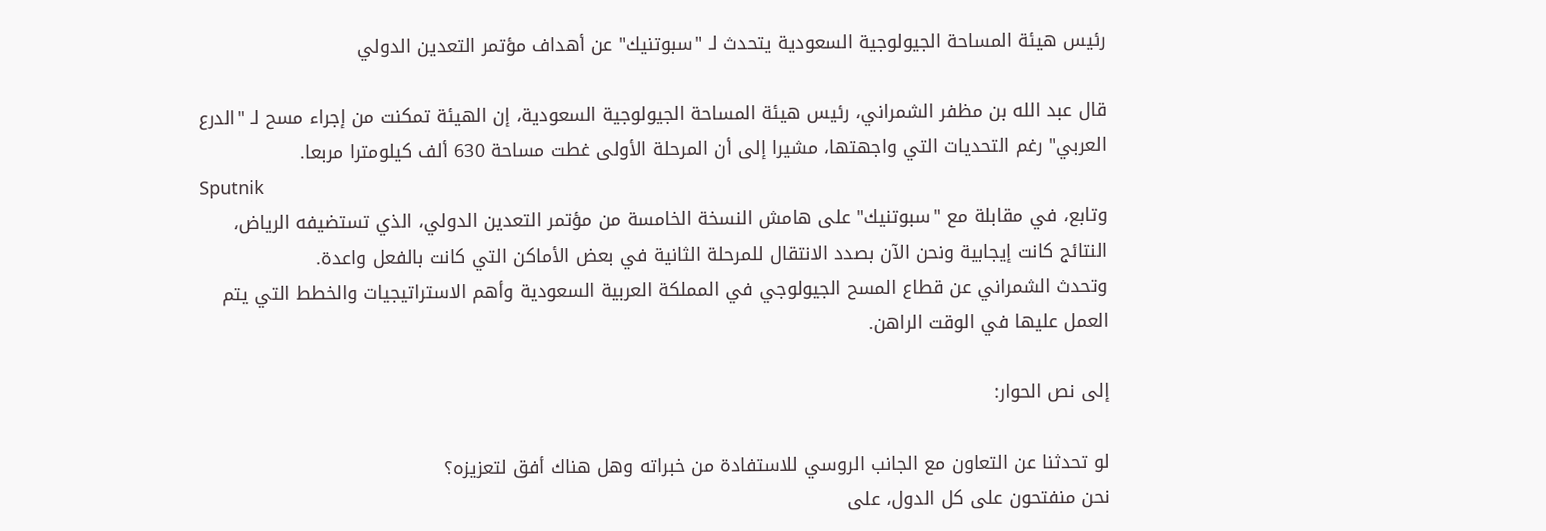رئيس هيئة المساحة الجيولوجية السعودية يتحدث لـ "سبوتنيك" عن أهداف مؤتمر التعدين الدولي

قال عبد الله بن مظفر الشمراني، رئيس هيئة المساحة الجيولوجية السعودية، إن الهيئة تمكنت من إجراء مسح لـ "الدرع العربي" رغم التحديات التي واجهتها، مشيرا إلى أن المرحلة الأولى غطت مساحة 630 ألف كيلومترا مربعا.
Sputnik
وتابع، في مقابلة مع "سبوتنيك" على هامش النسخة الخامسة من مؤتمر التعدين الدولي، الذي تستضيفه الرياض، النتائج كانت إيجابية ونحن الآن بصدد الانتقال للمرحلة الثانية في بعض الأماكن التي كانت بالفعل واعدة.
وتحدث الشمراني عن قطاع المسح الجيولوجي في المملكة العربية السعودية وأهم الاستراتيجيات والخطط التي يتم العمل عليها في الوقت الراهن.

إلى نص الحوار:

لو تحدثنا عن التعاون مع الجانب الروسي للاستفادة من خبراته وهل هناك أفق لتعزيزه؟
نحن منفتحون على كل الدول، على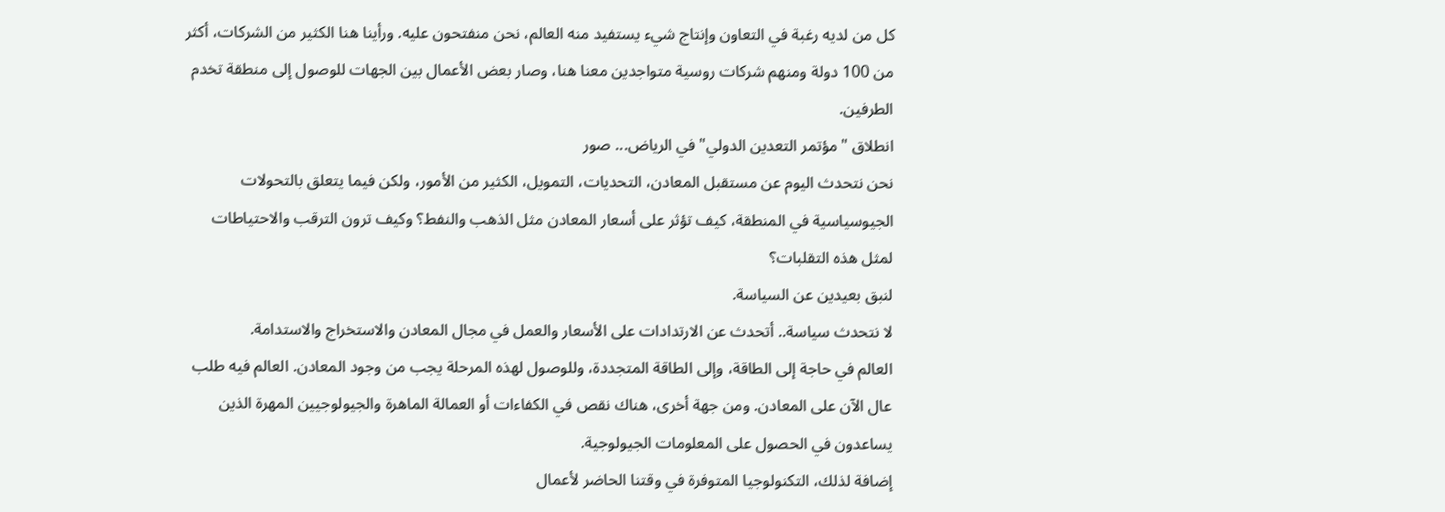كل من لديه رغبة في التعاون وإنتاج شيء يستفيد منه العالم، نحن منفتحون عليه. ورأينا هنا الكثير من الشركات، أكثر من 100 دولة ومنهم شركات روسية متواجدين معنا هنا، وصار بعض الأعمال بين الجهات للوصول إلى منطقة تخدم الطرفين.
انطلاق "مؤتمر التعدين الدولي" في الرياض... صور
نحن نتحدث اليوم عن مستقبل المعادن، التحديات، التمويل، الكثير من الأمور، ولكن فيما يتعلق بالتحولات الجيوسياسية في المنطقة، كيف تؤثر على أسعار المعادن مثل الذهب والنفط؟ وكيف ترون الترقب والاحتياطات لمثل هذه التقلبات؟
لنبق بعيدين عن السياسة.
لا نتحدث سياسة.. أتحدث عن الارتدادات على الأسعار والعمل في مجال المعادن والاستخراج والاستدامة.
العالم في حاجة إلى الطاقة، وإلى الطاقة المتجددة، وللوصول لهذه المرحلة يجب من وجود المعادن. العالم فيه طلب عال الآن على المعادن. ومن جهة أخرى، هناك نقص في الكفاءات أو العمالة الماهرة والجيولوجيين المهرة الذين يساعدون في الحصول على المعلومات الجيولوجية.
إضافة لذلك، التكنولوجيا المتوفرة في وقتنا الحاضر لأعمال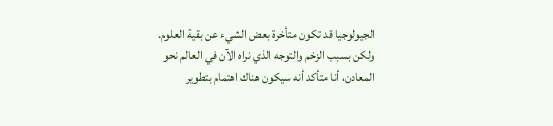الجيولوجيا قد تكون متأخرة بعض الشيء عن بقية العلوم. ولكن بسبب الزخم والتوجه الذي نراه الآن في العالم نحو المعادن، أنا متأكد أنه سيكون هناك اهتمام بتطوير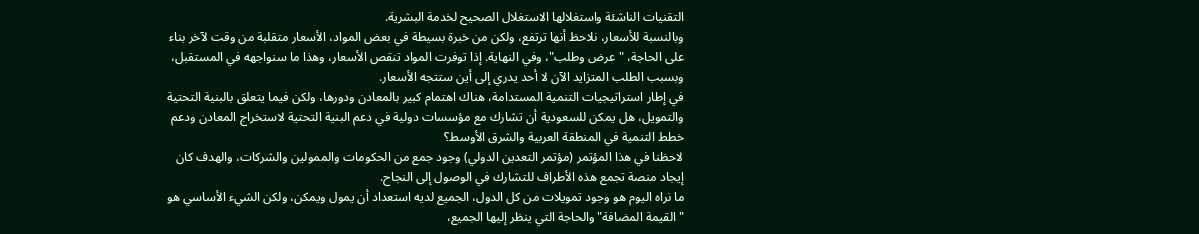التقنيات الناشئة واستغلالها الاستغلال الصحيح لخدمة البشرية.
وبالنسبة للأسعار، نلاحظ أنها ترتفع، ولكن من خبرة بسيطة في بعض المواد، الأسعار متقلبة من وقت لآخر بناء على الحاجة، "عرض وطلب"، وفي النهاية. إذا توفرت المواد تنقص الأسعار، وهذا ما سنواجهه في المستقبل، وبسبب الطلب المتزايد الآن لا أحد يدري إلى أين ستتجه الأسعار.
في إطار استراتيجيات التنمية المستدامة، هناك اهتمام كبير بالمعادن ودورها، ولكن فيما يتعلق بالبنية التحتية والتمويل، هل يمكن للسعودية أن تشارك مع مؤسسات دولية في دعم البنية التحتية لاستخراج المعادن ودعم خطط التنمية في المنطقة العربية والشرق الأوسط؟
لاحظنا في هذا المؤتمر (مؤتمر التعدين الدولي) وجود جمع من الحكومات والممولين والشركات، والهدف كان إيجاد منصة تجمع هذه الأطراف للتشارك في الوصول إلى النجاح.
ما نراه اليوم هو وجود تمويلات من كل الدول، الجميع لديه استعداد أن يمول ويمكن، ولكن الشيء الأساسي هو "القيمة المضافة" والحاجة التي ينظر إليها الجميع،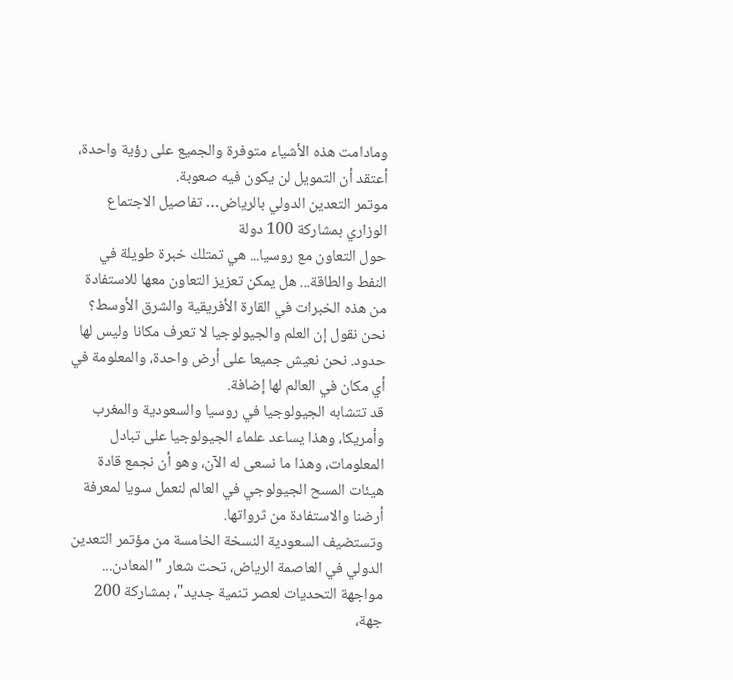ومادامت هذه الأشياء متوفرة والجميع على رؤية واحدة، أعتقد أن التمويل لن يكون فيه صعوبة.
موتمر التعدين الدولي بالرياض… تفاصيل الاجتماع الوزاري بمشاركة 100 دولة
حول التعاون مع روسيا... هي تمتلك خبرة طويلة في النفط والطاقة... هل يمكن تعزيز التعاون معها للاستفادة من هذه الخبرات في القارة الأفريقية والشرق الأوسط؟
نحن نقول إن العلم والجيولوجيا لا تعرف مكانا وليس لها حدود. نحن نعيش جميعا على أرض واحدة، والمعلومة في أي مكان في العالم لها إضافة.
قد تتشابه الجيولوجيا في روسيا والسعودية والمغرب وأمريكا، وهذا يساعد علماء الجيولوجيا على تبادل المعلومات، وهذا ما نسعى له الآن، وهو أن نجمع قادة هيئات المسح الجيولوجي في العالم لنعمل سويا لمعرفة أرضنا والاستفادة من ثرواتها.
وتستضيف السعودية النسخة الخامسة من مؤتمر التعدين الدولي في العاصمة الرياض، تحت شعار "المعادن... مواجهة التحديات لعصر تنمية جديد"، بمشاركة 200 جهة،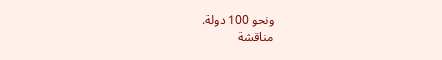ونحو 100 دولة.
مناقشة